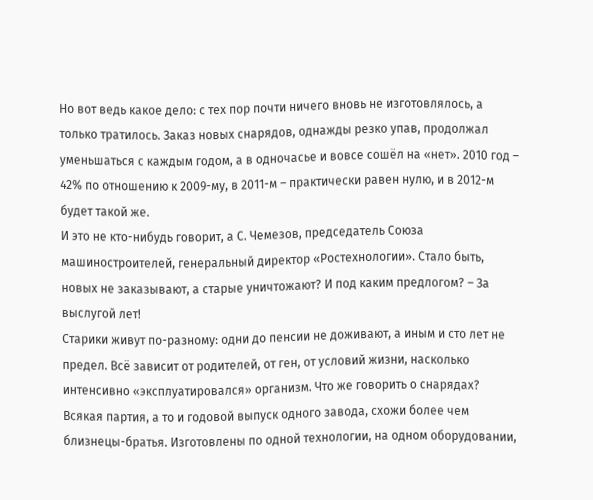Но вот ведь какое дело: с тех пор почти ничего вновь не изготовлялось, а только тратилось. Заказ новых снарядов, однажды резко упав, продолжал уменьшаться с каждым годом, а в одночасье и вовсе сошёл на «нет». 2010 год – 42% по отношению к 2009-му, в 2011-м – практически равен нулю, и в 2012-м будет такой же.
И это не кто-нибудь говорит, а С. Чемезов, председатель Союза машиностроителей, генеральный директор «Ростехнологии». Стало быть, новых не заказывают, а старые уничтожают? И под каким предлогом? – За выслугой лет!
Старики живут по-разному: одни до пенсии не доживают, а иным и сто лет не предел. Всё зависит от родителей, от ген, от условий жизни, насколько интенсивно «эксплуатировался» организм. Что же говорить о снарядах? Всякая партия, а то и годовой выпуск одного завода, схожи более чем близнецы-братья. Изготовлены по одной технологии, на одном оборудовании,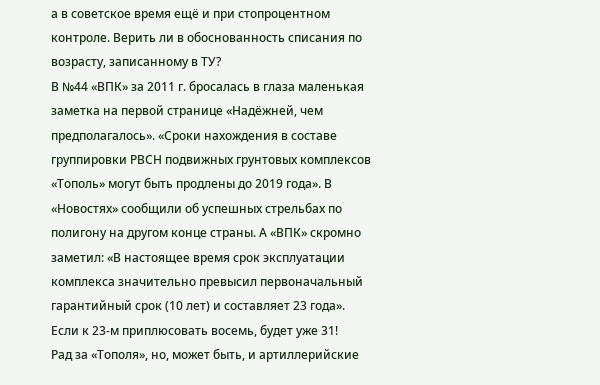а в советское время ещё и при стопроцентном контроле. Верить ли в обоснованность списания по возрасту, записанному в ТУ?
В №44 «ВПК» за 2011 г. бросалась в глаза маленькая заметка на первой странице «Надёжней, чем предполагалось». «Сроки нахождения в составе группировки РВСН подвижных грунтовых комплексов «Тополь» могут быть продлены до 2019 года». В «Новостях» сообщили об успешных стрельбах по полигону на другом конце страны. А «ВПК» скромно заметил: «В настоящее время срок эксплуатации комплекса значительно превысил первоначальный гарантийный срок (10 лет) и составляет 23 года». Если к 23-м приплюсовать восемь, будет уже 31!
Рад за «Тополя», но, может быть, и артиллерийские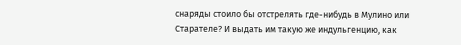снаряды стоило бы отстрелять где-нибудь в Мулино или Старателе? И выдать им такую же индульгенцию, как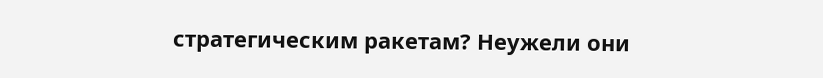стратегическим ракетам? Неужели они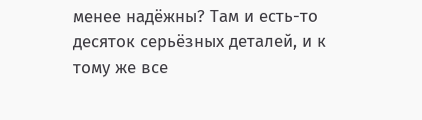менее надёжны? Там и есть-то десяток серьёзных деталей, и к тому же все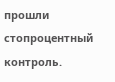прошли стопроцентный контроль.